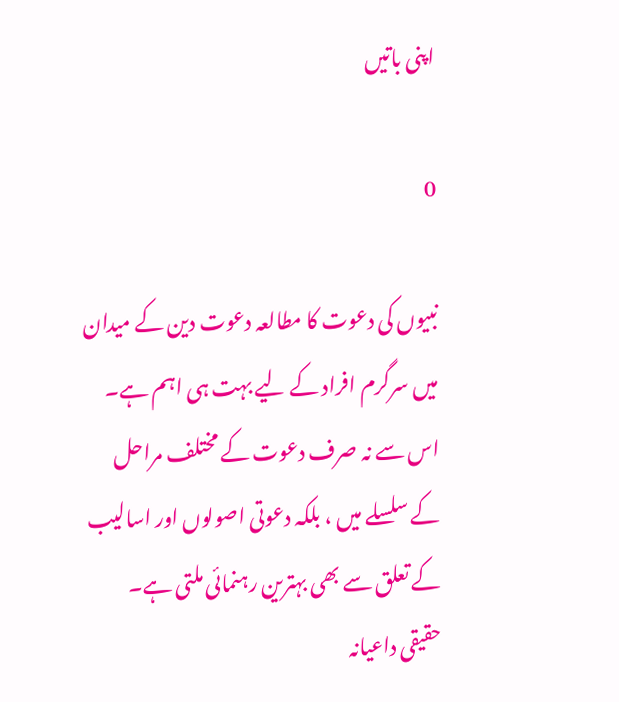اپنی باتیں

0

نبیوں کی دعوت کا مطالعہ دعوت دین کے میدان میں سرگرم افراد کے لیے بہت ہی اہم ہے۔ اس سے نہ صرف دعوت کے مختلف مراحل کے سلسلے میں ، بلکہ دعوتی اصولوں اور اسالیب کے تعلق سے بھی بہترین رہنمائی ملتی ہے۔ حقیقی داعیانہ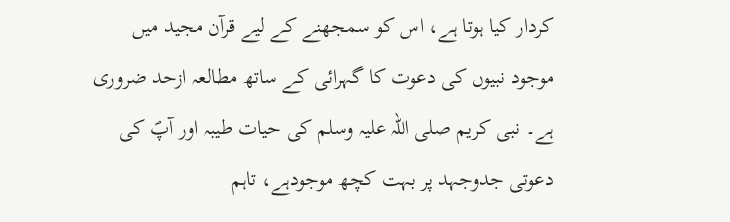کردار کیا ہوتا ہے، اس کو سمجھنے کے لیے قرآن مجید میں موجود نبیوں کی دعوت کا گہرائی کے ساتھ مطالعہ ازحد ضروری ہے۔ نبی کریم صلی اللہ علیہ وسلم کی حیات طیبہ اور آپؐ کی دعوتی جدوجہد پر بہت کچھ موجودہے، تاہم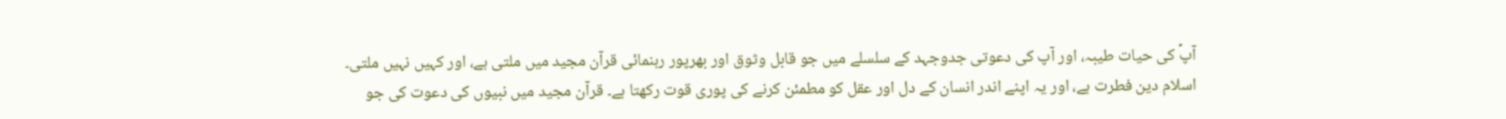آپؐ کی حیات طیبہ، اور آپ کی دعوتی جدوجہد کے سلسلے میں جو قابل وثوق اور بھرپور رہنمائی قرآن مجید میں ملتی ہے، اور کہیں نہیں ملتی۔
اسلام دین فطرت ہے، اور یہ اپنے اندر انسان کے دل اور عقل کو مطمئن کرنے کی پوری قوت رکھتا ہے۔ قرآن مجید میں نبیوں کی دعوت کی جو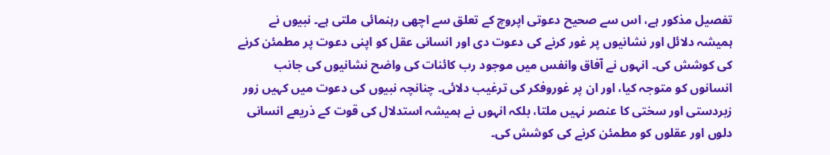تفصیل مذکور ہے، اس سے صحیح دعوتی اپروچ کے تعلق سے اچھی رہنمائی ملتی ہے۔ نبیوں نے ہمیشہ دلائل اور نشانیوں پر غور کرنے کی دعوت دی اور انسانی عقل کو اپنی دعوت پر مطمئن کرنے کی کوشش کی۔ انہوں نے آفاق وانفس میں موجود رب کائنات کی واضح نشانیوں کی جانب انسانوں کو متوجہ کیا، اور ان پر غوروفکر کی ترغیب دلائی۔ چنانچہ نبیوں کی دعوت میں کہیں زور زبردستی اور سختی کا عنصر نہیں ملتا، بلکہ انہوں نے ہمیشہ استدلال کی قوت کے ذریعے انسانی دلوں اور عقلوں کو مطمئن کرنے کی کوشش کی۔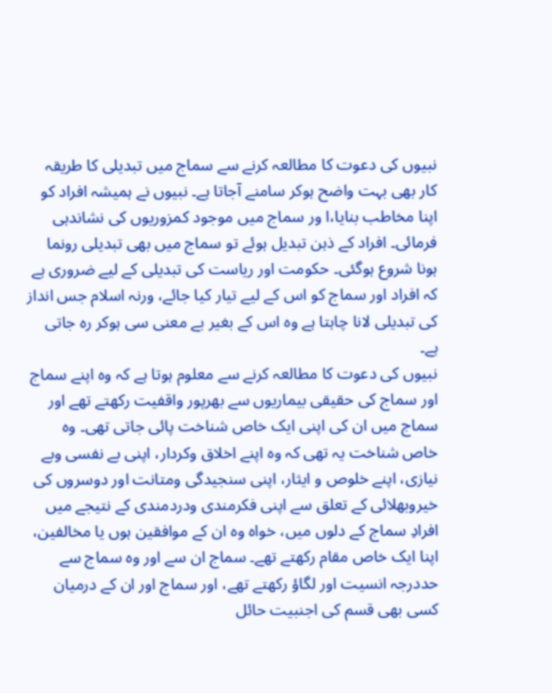نبیوں کی دعوت کا مطالعہ کرنے سے سماج میں تبدیلی کا طریقہ کار بھی بہت واضح ہوکر سامنے آجاتا ہے۔ نبیوں نے ہمیشہ افراد کو اپنا مخاطب بنایا،ا ور سماج میں موجود کمزوریوں کی نشاندہی فرمائی۔ افراد کے ذہن تبدیل ہوئے تو سماج میں بھی تبدیلی رونما ہونا شروع ہوگئی۔ حکومت اور ریاست کی تبدیلی کے لیے ضروری ہے کہ افراد اور سماج کو اس کے لیے تیار کیا جائے، ورنہ اسلام جس انداز کی تبدیلی لانا چاہتا ہے وہ اس کے بغیر بے معنی سی ہوکر رہ جاتی ہے۔
نبیوں کی دعوت کا مطالعہ کرنے سے معلوم ہوتا ہے کہ وہ اپنے سماج اور سماج کی حقیقی بیماریوں سے بھرپور واقفیت رکھتے تھے اور سماج میں ان کی اپنی ایک خاص شناخت پائی جاتی تھی۔ وہ خاص شناخت یہ تھی کہ وہ اپنے اخلاق وکردار، اپنی بے نفسی وبے نیازی، اپنے خلوص و ایثار، اپنی سنجیدگی ومتانت اور دوسروں کی خیروبھلائی کے تعلق سے اپنی فکرمندی ودردمندی کے نتیجے میں افرادِ سماج کے دلوں میں، خواہ وہ ان کے موافقین ہوں یا مخالفین، اپنا ایک خاص مقام رکھتے تھے۔ سماج ان سے اور وہ سماج سے حددرجہ انسیت اور لگاؤ رکھتے تھے، اور سماج اور ان کے درمیان کسی بھی قسم کی اجنبیت حائل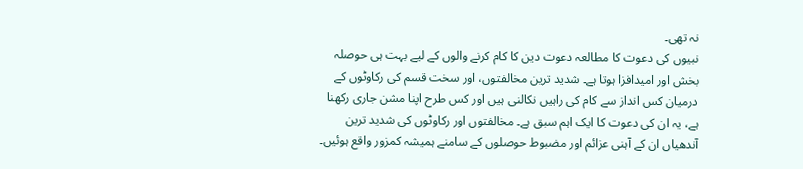نہ تھی۔
نبیوں کی دعوت کا مطالعہ دعوت دین کا کام کرنے والوں کے لیے بہت ہی حوصلہ بخش اور امیدافزا ہوتا ہے۔ شدید ترین مخالفتوں، اور سخت قسم کی رکاوٹوں کے درمیان کس انداز سے کام کی راہیں نکالنی ہیں اور کس طرح اپنا مشن جاری رکھنا ہے، یہ ان کی دعوت کا ایک اہم سبق ہے۔ مخالفتوں اور رکاوٹوں کی شدید ترین آندھیاں ان کے آہنی عزائم اور مضبوط حوصلوں کے سامنے ہمیشہ کمزور واقع ہوئیں۔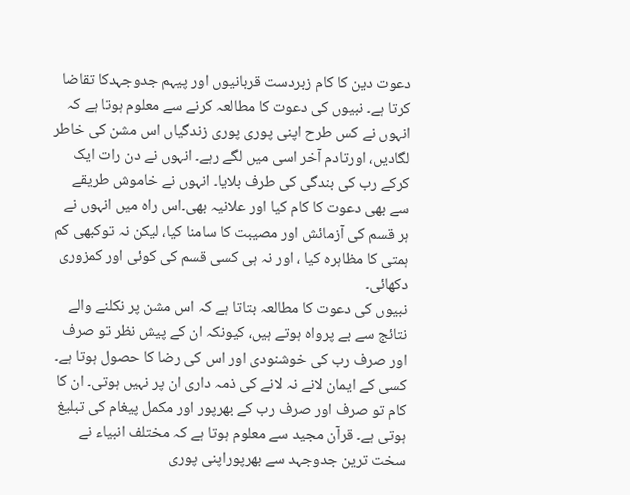دعوت دین کا کام زبردست قربانیوں اور پیہم جدوجہدکا تقاضا کرتا ہے۔ نبیوں کی دعوت کا مطالعہ کرنے سے معلوم ہوتا ہے کہ انہوں نے کس طرح اپنی پوری پوری زندگیاں اس مشن کی خاطر لگادیں، اورتادم آخر اسی میں لگے رہے۔ انہوں نے دن رات ایک کرکے رب کی بندگی کی طرف بلایا۔ انہوں نے خاموش طریقے سے بھی دعوت کا کام کیا اور علانیہ بھی۔اس راہ میں انہوں نے ہر قسم کی آزمائش اور مصیبت کا سامنا کیا، لیکن نہ توکبھی کم ہمتی کا مظاہرہ کیا ، اور نہ ہی کسی قسم کی کوئی اور کمزوری دکھائی۔
نبیوں کی دعوت کا مطالعہ بتاتا ہے کہ اس مشن پر نکلنے والے نتائج سے بے پرواہ ہوتے ہیں، کیونکہ ان کے پیش نظر تو صرف اور صرف رب کی خوشنودی اور اس کی رضا کا حصول ہوتا ہے۔ کسی کے ایمان لانے نہ لانے کی ذمہ داری ان پر نہیں ہوتی۔ ان کا کام تو صرف اور صرف رب کے بھرپور اور مکمل پیغام کی تبلیغ ہوتی ہے۔ قرآن مجید سے معلوم ہوتا ہے کہ مختلف انبیاء نے سخت ترین جدوجہد سے بھرپوراپنی پوری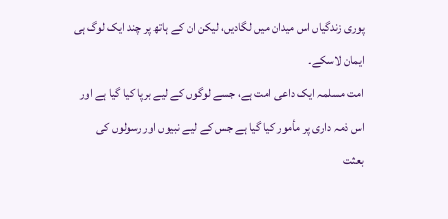پوری زندگیاں اس میدان میں لگادیں، لیکن ان کے ہاتھ پر چند ایک لوگ ہی ایمان لاسکے۔
امت مسلمہ ایک داعی امت ہے، جسے لوگوں کے لیے برپا کیا گیا ہے اور اس ذمہ داری پر مأمور کیا گیا ہے جس کے لیے نبیوں اور رسولوں کی بعثت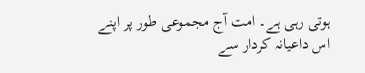ہوتی رہی ہے۔ امت آج مجموعی طور پر اپنے اس داعیانہ کردار سے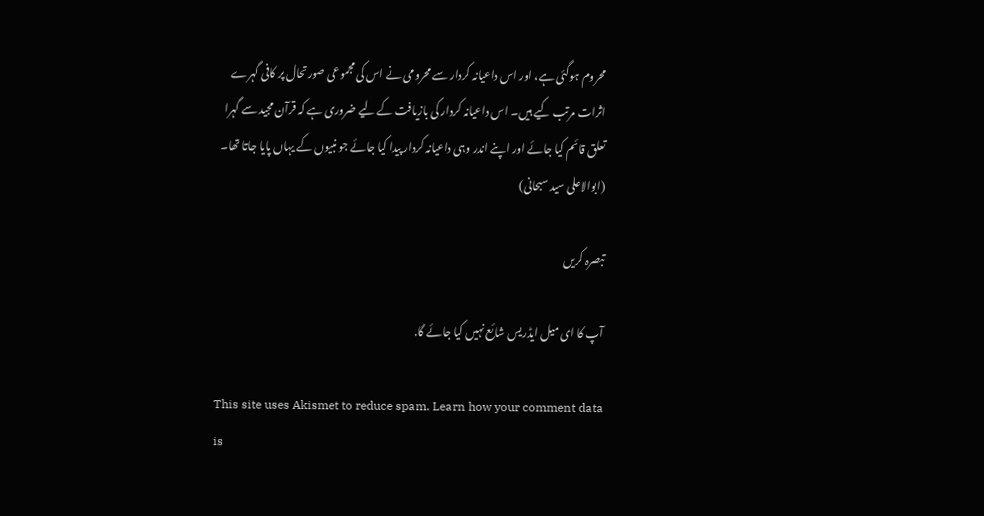محروم ہوگئی ہے، اور اس داعیانہ کردار سے محرومی نے اس کی مجموعی صورتحال پر کافی گہرے اثرات مرتب کیے ہیں۔ اس داعیانہ کردار کی بازیافت کے لیے ضروری ہے کہ قرآن مجید سے گہرا تعلق قائم کیا جائے اور اپنے اندر وہی داعیانہ کردار پیدا کیا جائے جو نبیوں کے یہاں پایا جاتا تھا۔
(ابوالاعلی سید سبحانی)

تبصرہ کریں

آپ کا ای میل ایڈریس شائع نہیں کیا جائے گا.

This site uses Akismet to reduce spam. Learn how your comment data is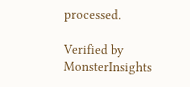processed.

Verified by MonsterInsights